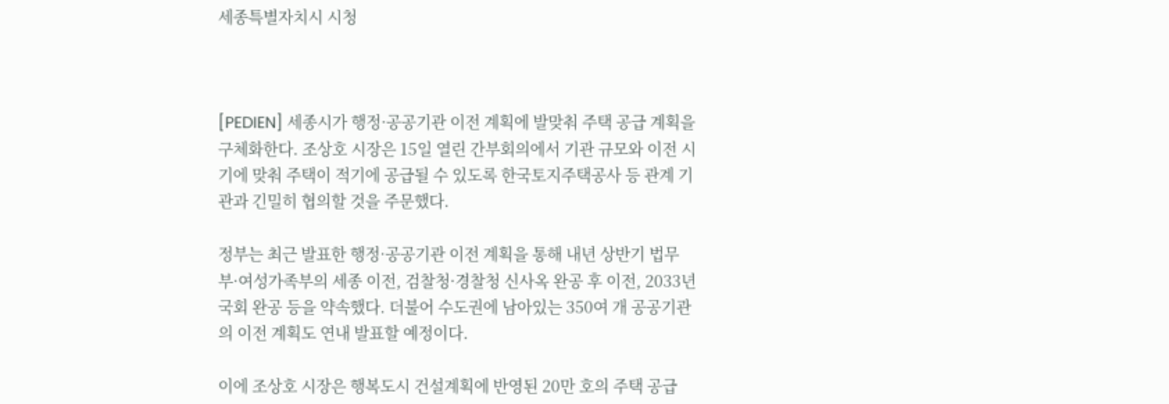세종특별자치시 시청



[PEDIEN] 세종시가 행정·공공기관 이전 계획에 발맞춰 주택 공급 계획을 구체화한다. 조상호 시장은 15일 열린 간부회의에서 기관 규모와 이전 시기에 맞춰 주택이 적기에 공급될 수 있도록 한국토지주택공사 등 관계 기관과 긴밀히 협의할 것을 주문했다.

정부는 최근 발표한 행정·공공기관 이전 계획을 통해 내년 상반기 법무부·여성가족부의 세종 이전, 검찰청·경찰청 신사옥 완공 후 이전, 2033년 국회 완공 등을 약속했다. 더불어 수도권에 남아있는 350여 개 공공기관의 이전 계획도 연내 발표할 예정이다.

이에 조상호 시장은 행복도시 건설계획에 반영된 20만 호의 주택 공급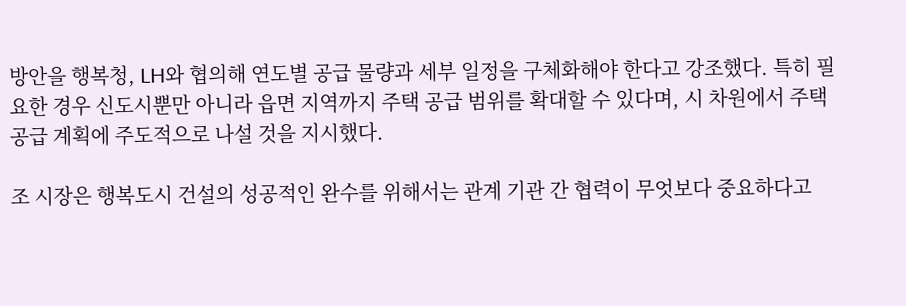방안을 행복청, LH와 협의해 연도별 공급 물량과 세부 일정을 구체화해야 한다고 강조했다. 특히 필요한 경우 신도시뿐만 아니라 읍면 지역까지 주택 공급 범위를 확대할 수 있다며, 시 차원에서 주택 공급 계획에 주도적으로 나설 것을 지시했다.

조 시장은 행복도시 건설의 성공적인 완수를 위해서는 관계 기관 간 협력이 무엇보다 중요하다고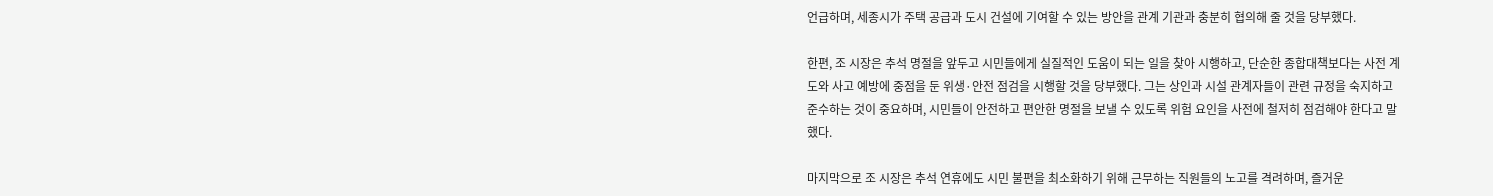언급하며, 세종시가 주택 공급과 도시 건설에 기여할 수 있는 방안을 관계 기관과 충분히 협의해 줄 것을 당부했다.

한편, 조 시장은 추석 명절을 앞두고 시민들에게 실질적인 도움이 되는 일을 찾아 시행하고, 단순한 종합대책보다는 사전 계도와 사고 예방에 중점을 둔 위생·안전 점검을 시행할 것을 당부했다. 그는 상인과 시설 관계자들이 관련 규정을 숙지하고 준수하는 것이 중요하며, 시민들이 안전하고 편안한 명절을 보낼 수 있도록 위험 요인을 사전에 철저히 점검해야 한다고 말했다.

마지막으로 조 시장은 추석 연휴에도 시민 불편을 최소화하기 위해 근무하는 직원들의 노고를 격려하며, 즐거운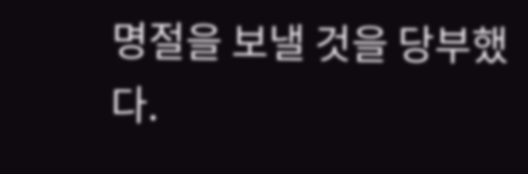명절을 보낼 것을 당부했다.